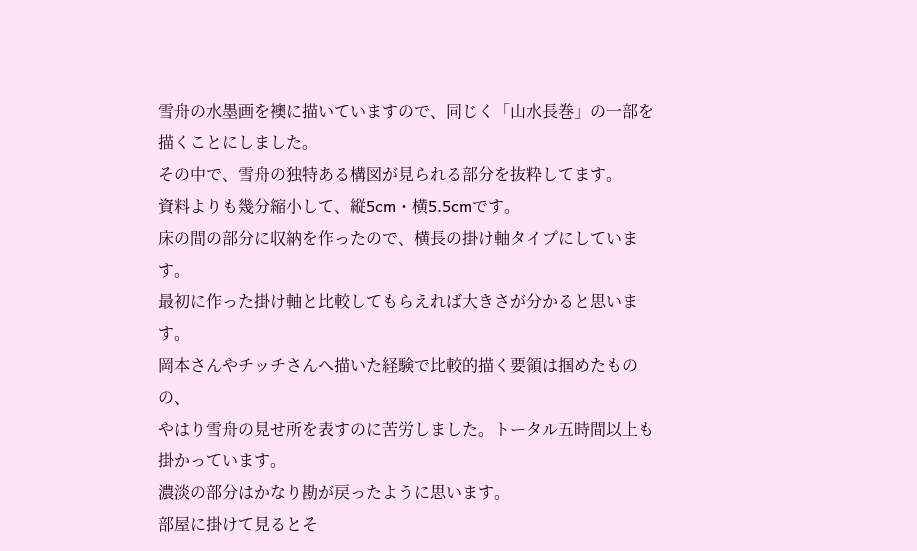雪舟の水墨画を襖に描いていますので、同じく「山水長巻」の一部を描くことにしました。
その中で、雪舟の独特ある構図が見られる部分を抜粋してます。
資料よりも幾分縮小して、縦5cm・横5.5cmです。
床の間の部分に収納を作ったので、横長の掛け軸タイプにしています。
最初に作った掛け軸と比較してもらえれば大きさが分かると思います。
岡本さんやチッチさんへ描いた経験で比較的描く要領は掴めたものの、
やはり雪舟の見せ所を表すのに苦労しました。トータル五時間以上も掛かっています。
濃淡の部分はかなり勘が戻ったように思います。
部屋に掛けて見るとそ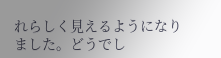れらしく見えるようになりました。どうでし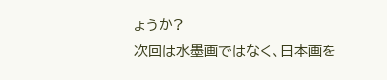ょうか?
次回は水墨画ではなく、日本画を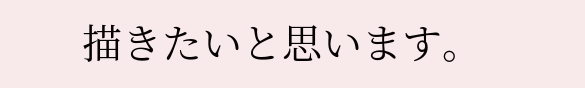描きたいと思います。